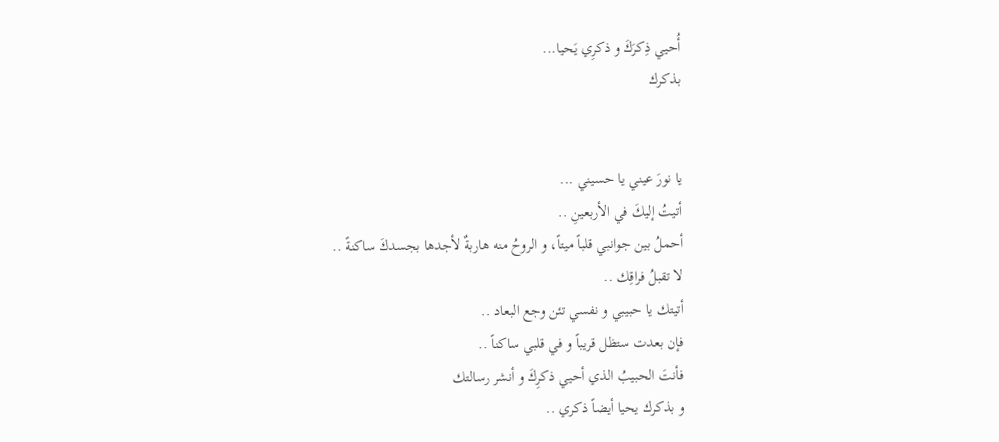أُحيي ذِكرَكَ و ذكرِي يَحيا...
بذكرك


يا نورَ عيني يا حسيني ...
أتيتُ إليكَ في الأربعينِ ..
أحملُ بين جوانبي قلباً ميتاً، و الروحُ منه هاربةٌ لأجدها بجسدكَ ساكنةً ..
لا تقبلُ فراقِك ..
أتيتك يا حبيبي و نفسي تئن وجع البعاد ..
فإن بعدت ستظل قريباً و في قلبي ساكناً ..
فأنتَ الحبيبُ الذي أحيي ذكرِكَ و أنشر رسالتك
و بذكرك يحيا أيضاً ذكري ..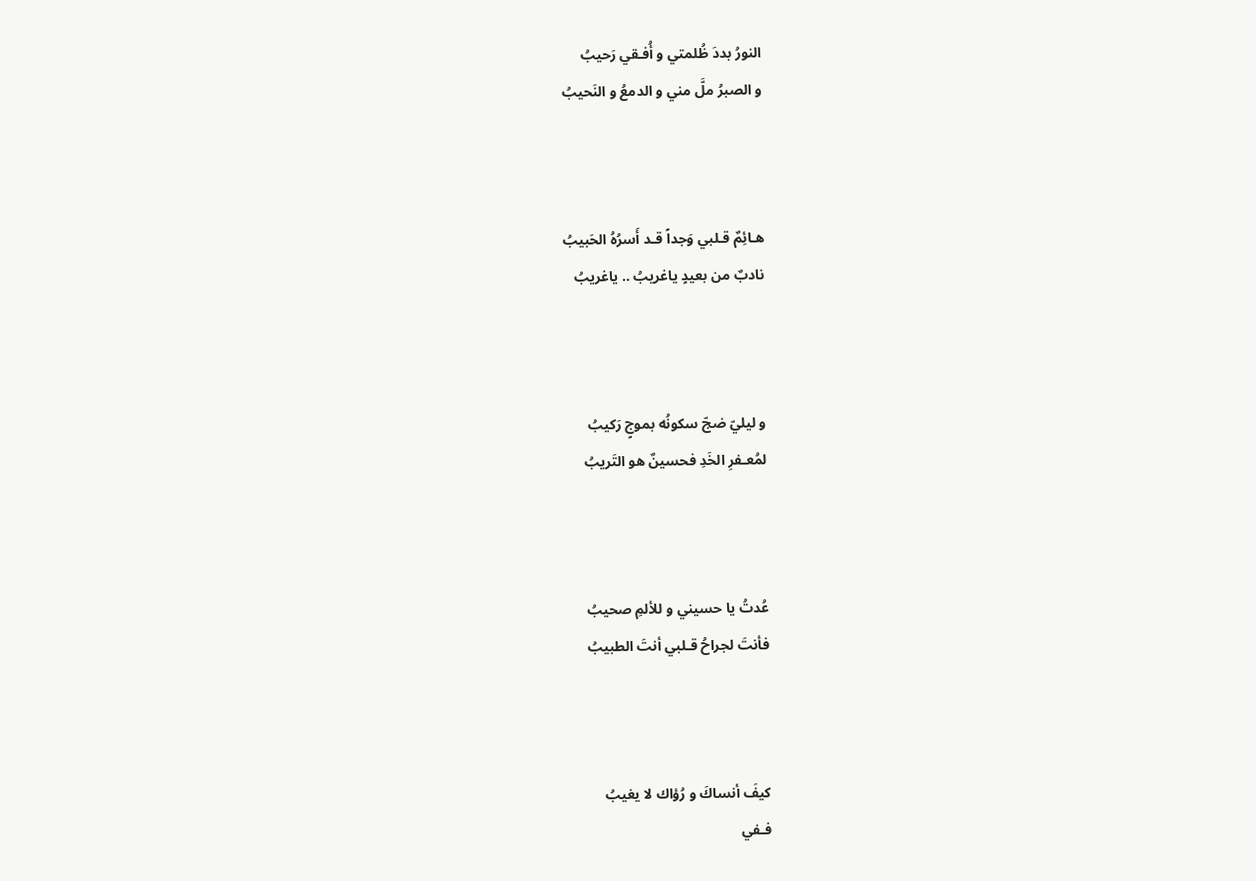النورُ بددَ ظُلمتي و أُفـقي رَحيبُ
و الصبرُ ملَّ مني و الدمعُ و النَحيبُ



هـائِمٌ قـلبي وَجداً قـد أَسرُهُ الحَبيبُ
نادبٌ من بعيدٍ ياغريبُ .. ياغريبُ



و ليليّ ضجّ سكونُه بموجٍ رَكيبُ
لمُعـفرِ الخَدِ فحسينٌ هو التَريبُ



عُدتُ يا حسيني و للألمِ صحيبُ
فأنتَ لجراحُ قـلبي أنتَ الطبيبُ



كيفَ أنساكَ و رُؤاك لا يغيبُ
فـفي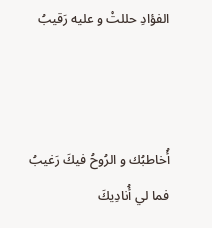الفؤادِ حللتْ و عليه رَقيبُ



أُخاطبُك و الرُوحُ فيكَ رَغيبُ
فما لي أُنادِيكَ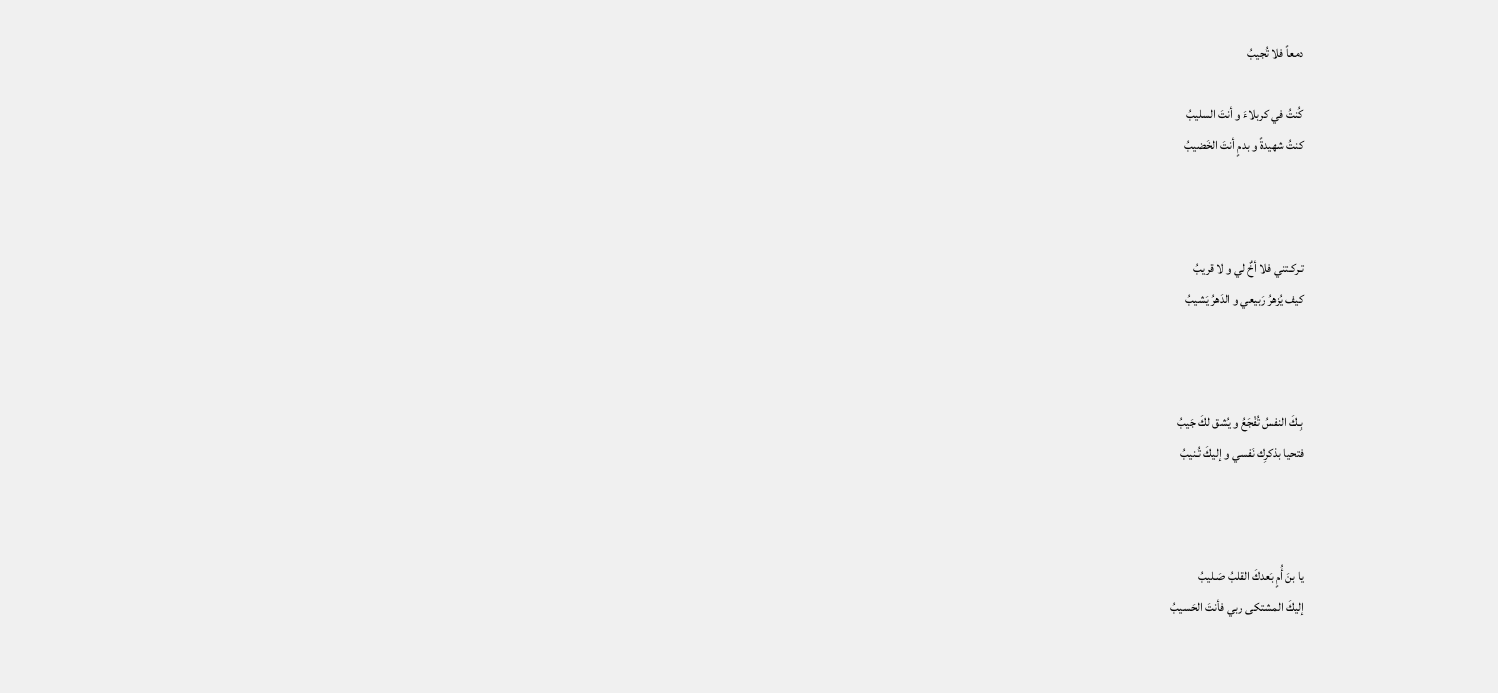دمعاً فلا تُجيبُ

كُنتُ في كربلاءَ و أنتَ السليبُ
كنتُ شهيدةً و بدمٍ أنتَ الخَضيبُ



تـركـتني فلا أخٌ لي و لا قريبُ
كيف يُزهرُ رَبيعي و الدَهرُ يَشيبُ



بِـكَ النفسُ تُفْجَعُ و يُشق لكَ جَيبُ
فتحيا بذكرِك نَفسي و إليكَ تُـنيبُ



يا بنَ أُمٍ بَعدكَ القلبُ صَـليبُ
إليكَ المشتكى ربي فأنتَ الحَسيبُ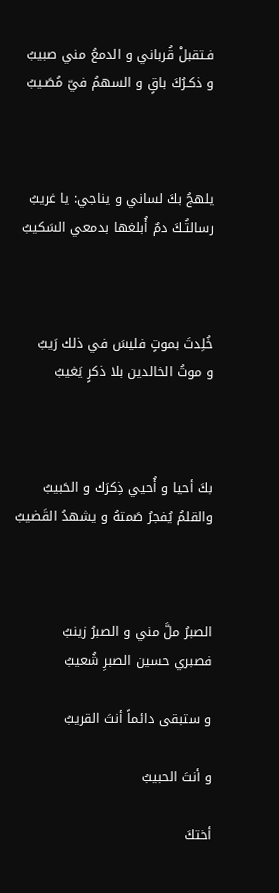فـتقبلْ قُرباني و الدمعُ مني صبيبُ
و ذكـرُكَ باقٍ و السهمُ فيّ مُصَـيبُ



يلهجُ بكَ لساني و يناجي: يا غريبُ
رسالتُـكَ دمٌ أُبلغها بدمعي السَكيبُ



خُلِدتَ بموتٍ فليسَ في ذلك رَيبُ
و موتُ الخالدين بلا ذكرٍ يَغيبُ



بكَ أحيا و أُحيي ذِكرَك و الحَبيبُ
والقلمُ يُفجرُ صَمتهُ و يشهدُ القَضيبُ



الصبرُ ملَّ مني و الصبرُ زينبُ
فصبري حسين الصبرِ شُعيبُ

و ستبقى دائماً أنتَ القريبُ

و أنتَ الحبيبُ

أختكَ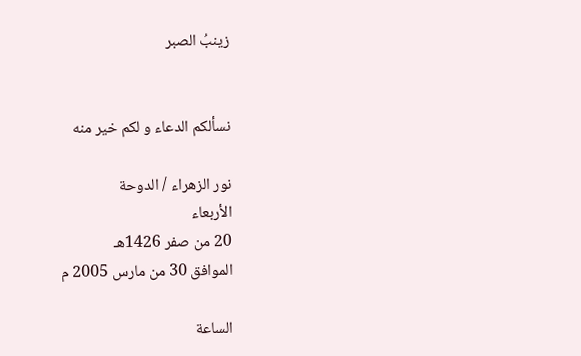زينبُ الصبر


نسألكم الدعاء و لكم خير منه

نور الزهراء / الدوحة
الأربعاء
20 من صفر 1426هـ
الموافق 30 من مارس 2005 م

الساعة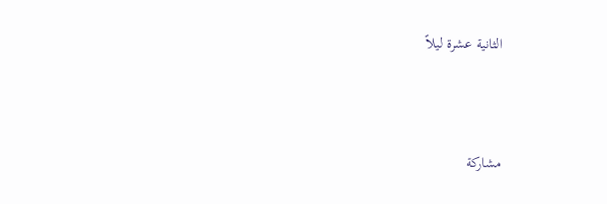الثانية عشرة ليلاً




مشاركة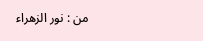من : نور الزهراء